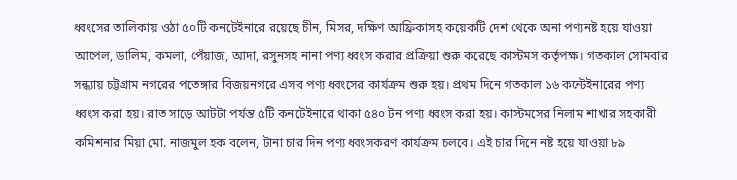ধ্বংসের তালিকায় ওঠা ৫০টি কনটেইনারে রয়েছে চীন, মিসর, দক্ষিণ আফ্রিকাসহ কয়েকটি দেশ থেকে অনা পণ্যনষ্ট হয়ে যাওয়া আপেল, ডালিম, কমলা, পেঁয়াজ, আদা, রসুনসহ নানা পণ্য ধ্বংস করার প্রক্রিয়া শুরু করেছে কাস্টমস কর্তৃপক্ষ। গতকাল সোমবার সন্ধ্যায় চট্টগ্রাম নগরের পতেঙ্গার বিজয়নগরে এসব পণ্য ধ্বংসের কার্যক্রম শুরু হয়। প্রথম দিনে গতকাল ১৬ কন্টেইনারের পণ্য ধ্বংস করা হয়। রাত সাড়ে আটটা পর্যন্ত ৫টি কনটেইনারে থাকা ৫৪০ টন পণ্য ধ্বংস করা হয়। কাস্টমসের নিলাম শাখার সহকারী কমিশনার মিয়া মো. নাজমুল হক বলেন, টানা চার দিন পণ্য ধ্বংসকরণ কার্যক্রম চলবে। এই চার দিনে নষ্ট হয়ে যাওয়া ৮৯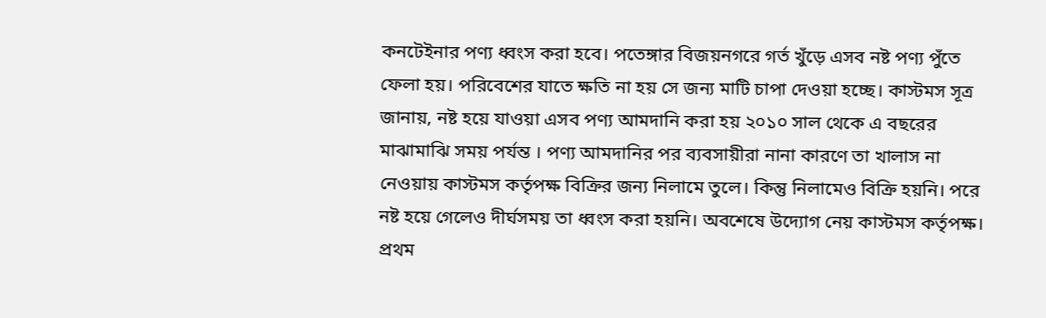কনটেইনার পণ্য ধ্বংস করা হবে। পতেঙ্গার বিজয়নগরে গর্ত খুঁড়ে এসব নষ্ট পণ্য পুঁতে ফেলা হয়। পরিবেশের যাতে ক্ষতি না হয় সে জন্য মাটি চাপা দেওয়া হচ্ছে। কাস্টমস সূত্র জানায়, নষ্ট হয়ে যাওয়া এসব পণ্য আমদানি করা হয় ২০১০ সাল থেকে এ বছরের মাঝামাঝি সময় পর্যন্ত । পণ্য আমদানির পর ব্যবসায়ীরা নানা কারণে তা খালাস না নেওয়ায় কাস্টমস কর্তৃপক্ষ বিক্রির জন্য নিলামে তুলে। কিন্তু নিলামেও বিক্রি হয়নি। পরে নষ্ট হয়ে গেলেও দীর্ঘসময় তা ধ্বংস করা হয়নি। অবশেষে উদ্যোগ নেয় কাস্টমস কর্তৃপক্ষ। প্রথম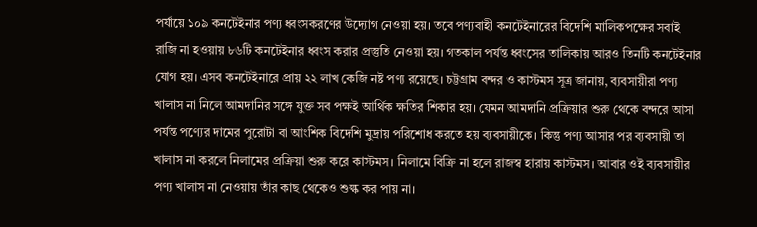পর্যায়ে ১০৯ কনটেইনার পণ্য ধ্বংসকরণের উদ্যোগ নেওয়া হয়। তবে পণ্যবাহী কনটেইনারের বিদেশি মালিকপক্ষের সবাই রাজি না হওয়ায় ৮৬টি কনটেইনার ধ্বংস করার প্রস্তুতি নেওয়া হয়। গতকাল পর্যন্ত ধ্বংসের তালিকায় আরও তিনটি কনটেইনার যোগ হয়। এসব কনটেইনারে প্রায় ২২ লাখ কেজি নষ্ট পণ্য রয়েছে। চট্টগ্রাম বন্দর ও কাস্টমস সূত্র জানায়, ব্যবসায়ীরা পণ্য খালাস না নিলে আমদানির সঙ্গে যুক্ত সব পক্ষই আর্থিক ক্ষতির শিকার হয়। যেমন আমদানি প্রক্রিয়ার শুরু থেকে বন্দরে আসা পর্যন্ত পণ্যের দামের পুরোটা বা আংশিক বিদেশি মুদ্রায় পরিশোধ করতে হয় ব্যবসায়ীকে। কিন্তু পণ্য আসার পর ব্যবসায়ী তা খালাস না করলে নিলামের প্রক্রিয়া শুরু করে কাস্টমস। নিলামে বিক্রি না হলে রাজস্ব হারায় কাস্টমস। আবার ওই ব্যবসায়ীর পণ্য খালাস না নেওয়ায় তাঁর কাছ থেকেও শুল্ক কর পায় না।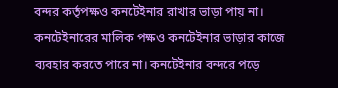বন্দর কর্তৃপক্ষও কনটেইনার রাখার ভাড়া পায় না। কনটেইনারের মালিক পক্ষও কনটেইনার ভাড়ার কাজে ব্যবহার করতে পারে না। কনটেইনার বন্দরে পড়ে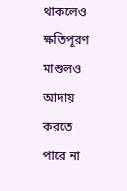থাকলেও ক্ষতিপূরণ মাশুলও আদায় করতে পারে না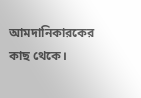আমদানিকারকের কাছ থেকে।